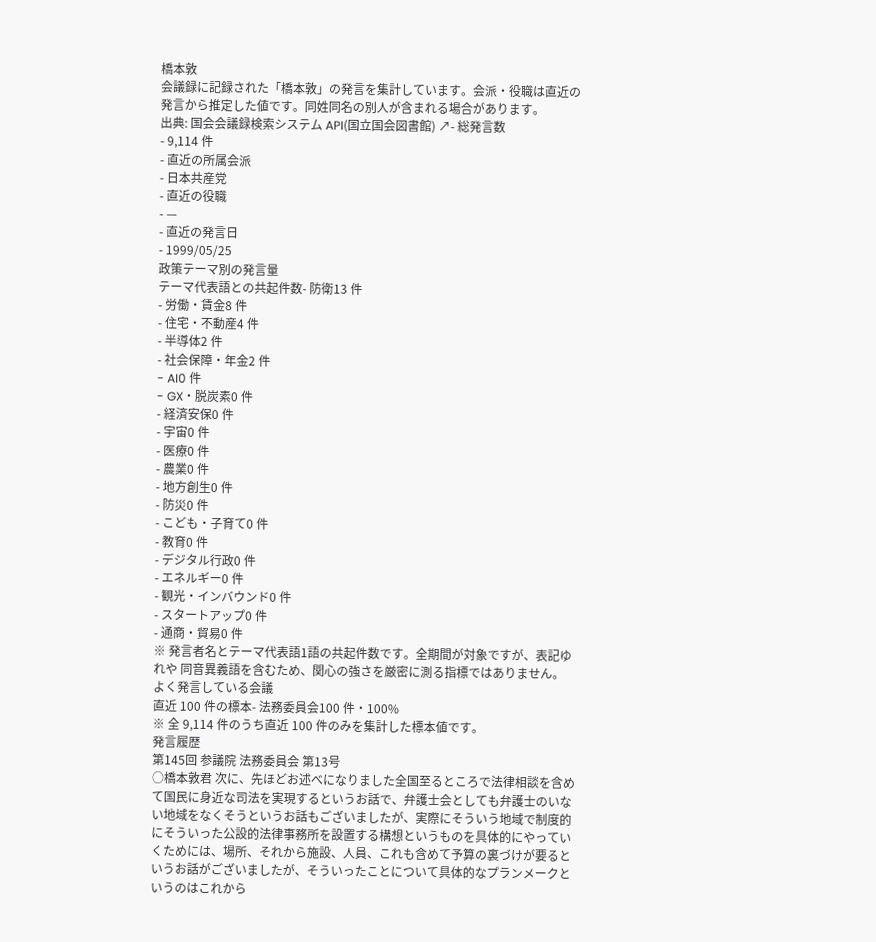橋本敦
会議録に記録された「橋本敦」の発言を集計しています。会派・役職は直近の発言から推定した値です。同姓同名の別人が含まれる場合があります。
出典: 国会会議録検索システム API(国立国会図書館) ↗- 総発言数
- 9,114 件
- 直近の所属会派
- 日本共産党
- 直近の役職
- —
- 直近の発言日
- 1999/05/25
政策テーマ別の発言量
テーマ代表語との共起件数- 防衛13 件
- 労働・賃金8 件
- 住宅・不動産4 件
- 半導体2 件
- 社会保障・年金2 件
- AI0 件
- GX・脱炭素0 件
- 経済安保0 件
- 宇宙0 件
- 医療0 件
- 農業0 件
- 地方創生0 件
- 防災0 件
- こども・子育て0 件
- 教育0 件
- デジタル行政0 件
- エネルギー0 件
- 観光・インバウンド0 件
- スタートアップ0 件
- 通商・貿易0 件
※ 発言者名とテーマ代表語1語の共起件数です。全期間が対象ですが、表記ゆれや 同音異義語を含むため、関心の強さを厳密に測る指標ではありません。
よく発言している会議
直近 100 件の標本- 法務委員会100 件・100%
※ 全 9,114 件のうち直近 100 件のみを集計した標本値です。
発言履歴
第145回 参議院 法務委員会 第13号
○橋本敦君 次に、先ほどお述べになりました全国至るところで法律相談を含めて国民に身近な司法を実現するというお話で、弁護士会としても弁護士のいない地域をなくそうというお話もございましたが、実際にそういう地域で制度的にそういった公設的法律事務所を設置する構想というものを具体的にやっていくためには、場所、それから施設、人員、これも含めて予算の裏づけが要るというお話がございましたが、そういったことについて具体的なプランメークというのはこれから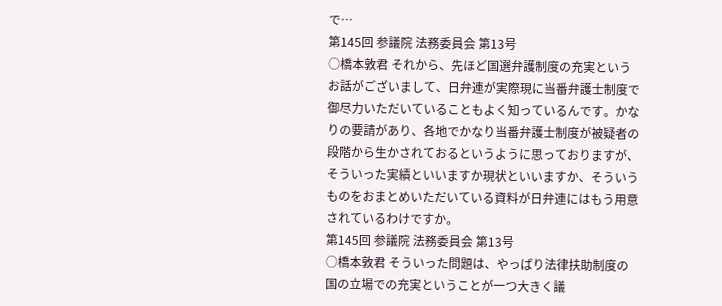で…
第145回 参議院 法務委員会 第13号
○橋本敦君 それから、先ほど国選弁護制度の充実というお話がございまして、日弁連が実際現に当番弁護士制度で御尽力いただいていることもよく知っているんです。かなりの要請があり、各地でかなり当番弁護士制度が被疑者の段階から生かされておるというように思っておりますが、そういった実績といいますか現状といいますか、そういうものをおまとめいただいている資料が日弁連にはもう用意されているわけですか。
第145回 参議院 法務委員会 第13号
○橋本敦君 そういった問題は、やっぱり法律扶助制度の国の立場での充実ということが一つ大きく議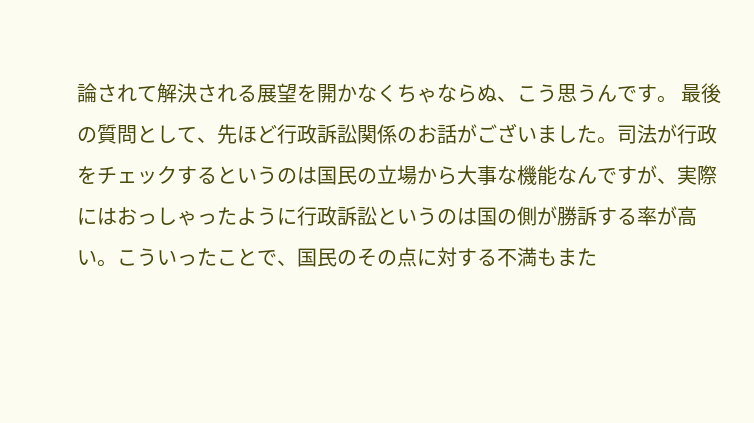論されて解決される展望を開かなくちゃならぬ、こう思うんです。 最後の質問として、先ほど行政訴訟関係のお話がございました。司法が行政をチェックするというのは国民の立場から大事な機能なんですが、実際にはおっしゃったように行政訴訟というのは国の側が勝訴する率が高い。こういったことで、国民のその点に対する不満もまた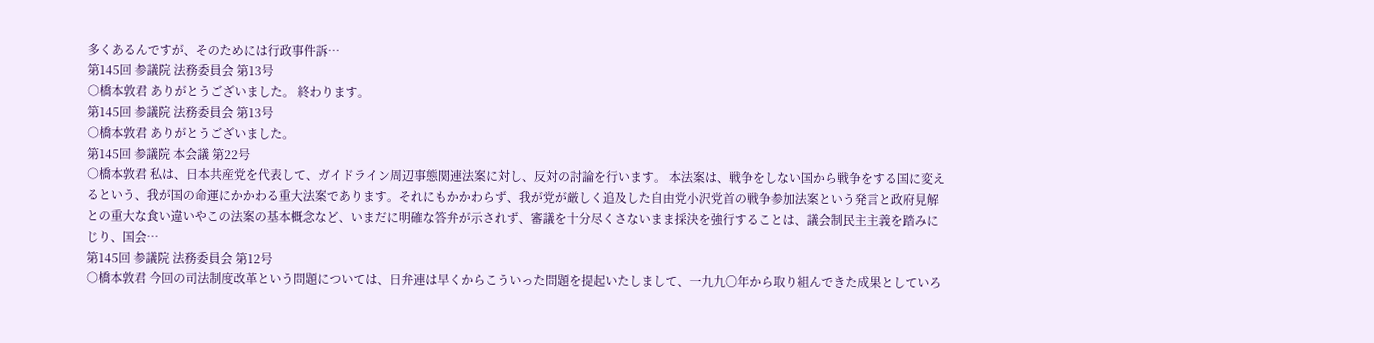多くあるんですが、そのためには行政事件訴…
第145回 参議院 法務委員会 第13号
○橋本敦君 ありがとうございました。 終わります。
第145回 参議院 法務委員会 第13号
○橋本敦君 ありがとうございました。
第145回 参議院 本会議 第22号
○橋本敦君 私は、日本共産党を代表して、ガイドライン周辺事態関連法案に対し、反対の討論を行います。 本法案は、戦争をしない国から戦争をする国に変えるという、我が国の命運にかかわる重大法案であります。それにもかかわらず、我が党が厳しく追及した自由党小沢党首の戦争参加法案という発言と政府見解との重大な食い違いやこの法案の基本概念など、いまだに明確な答弁が示されず、審議を十分尽くさないまま採決を強行することは、議会制民主主義を踏みにじり、国会…
第145回 参議院 法務委員会 第12号
○橋本敦君 今回の司法制度改革という問題については、日弁連は早くからこういった問題を提起いたしまして、一九九〇年から取り組んできた成果としていろ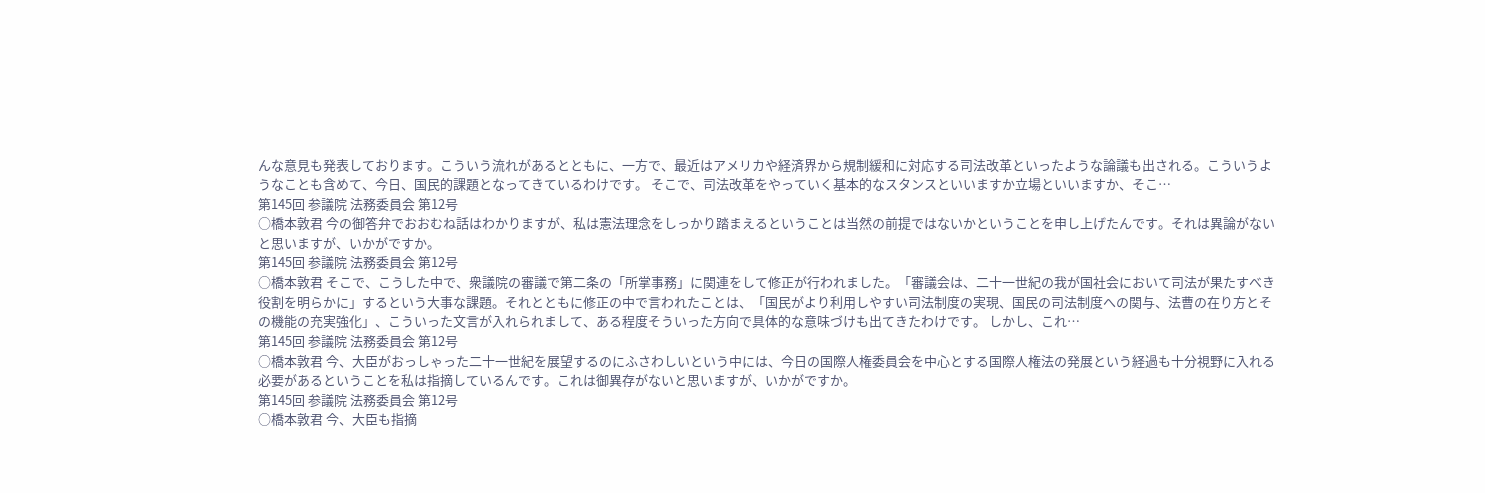んな意見も発表しております。こういう流れがあるとともに、一方で、最近はアメリカや経済界から規制緩和に対応する司法改革といったような論議も出される。こういうようなことも含めて、今日、国民的課題となってきているわけです。 そこで、司法改革をやっていく基本的なスタンスといいますか立場といいますか、そこ…
第145回 参議院 法務委員会 第12号
○橋本敦君 今の御答弁でおおむね話はわかりますが、私は憲法理念をしっかり踏まえるということは当然の前提ではないかということを申し上げたんです。それは異論がないと思いますが、いかがですか。
第145回 参議院 法務委員会 第12号
○橋本敦君 そこで、こうした中で、衆議院の審議で第二条の「所掌事務」に関連をして修正が行われました。「審議会は、二十一世紀の我が国社会において司法が果たすべき役割を明らかに」するという大事な課題。それとともに修正の中で言われたことは、「国民がより利用しやすい司法制度の実現、国民の司法制度への関与、法曹の在り方とその機能の充実強化」、こういった文言が入れられまして、ある程度そういった方向で具体的な意味づけも出てきたわけです。 しかし、これ…
第145回 参議院 法務委員会 第12号
○橋本敦君 今、大臣がおっしゃった二十一世紀を展望するのにふさわしいという中には、今日の国際人権委員会を中心とする国際人権法の発展という経過も十分視野に入れる必要があるということを私は指摘しているんです。これは御異存がないと思いますが、いかがですか。
第145回 参議院 法務委員会 第12号
○橋本敦君 今、大臣も指摘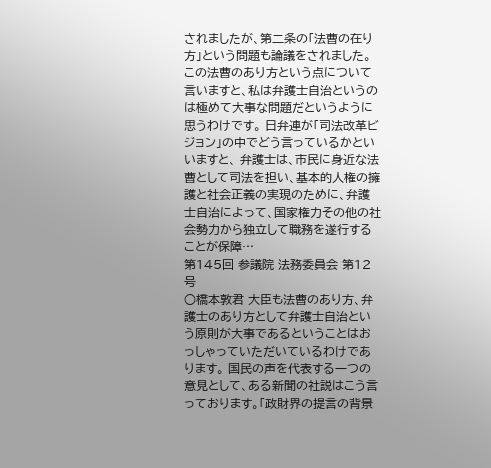されましたが、第二条の「法曹の在り方」という問題も論議をされました。この法曹のあり方という点について言いますと、私は弁護士自治というのは極めて大事な問題だというように思うわけです。 日弁連が「司法改革ビジョン」の中でどう言っているかといいますと、 弁護士は、市民に身近な法曹として司法を担い、基本的人権の擁護と社会正義の実現のために、弁護士自治によって、国家権力その他の社会勢力から独立して職務を遂行することが保障…
第145回 参議院 法務委員会 第12号
○橋本敦君 大臣も法曹のあり方、弁護士のあり方として弁護士自治という原則が大事であるということはおっしゃっていただいているわけであります。 国民の声を代表する一つの意見として、ある新聞の社説はこう言っております。「政財界の提言の背景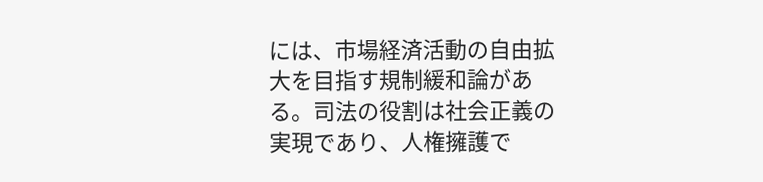には、市場経済活動の自由拡大を目指す規制緩和論がある。司法の役割は社会正義の実現であり、人権擁護で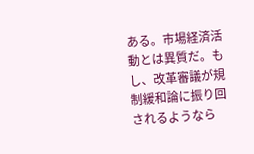ある。市場経済活動とは異質だ。もし、改革審議が規制緩和論に振り回されるようなら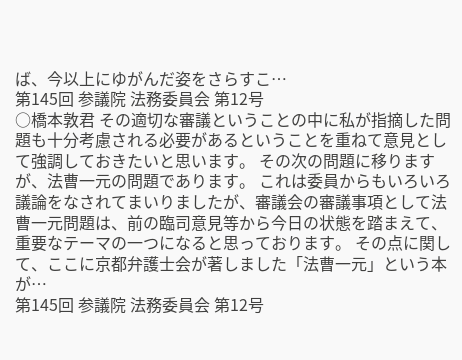ば、今以上にゆがんだ姿をさらすこ…
第145回 参議院 法務委員会 第12号
○橋本敦君 その適切な審議ということの中に私が指摘した問題も十分考慮される必要があるということを重ねて意見として強調しておきたいと思います。 その次の問題に移りますが、法曹一元の問題であります。 これは委員からもいろいろ議論をなされてまいりましたが、審議会の審議事項として法曹一元問題は、前の臨司意見等から今日の状態を踏まえて、重要なテーマの一つになると思っております。 その点に関して、ここに京都弁護士会が著しました「法曹一元」という本が…
第145回 参議院 法務委員会 第12号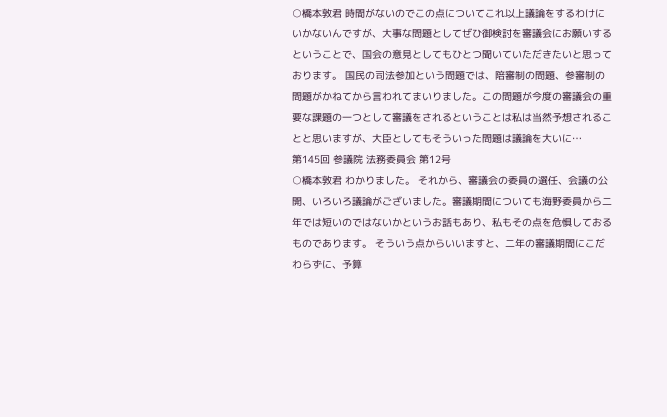○橋本敦君 時間がないのでこの点についてこれ以上議論をするわけにいかないんですが、大事な問題としてぜひ御検討を審議会にお願いするということで、国会の意見としてもひとつ聞いていただきたいと思っております。 国民の司法参加という問題では、陪審制の問題、参審制の問題がかねてから言われてまいりました。この問題が今度の審議会の重要な課題の一つとして審議をされるということは私は当然予想されることと思いますが、大臣としてもそういった問題は議論を大いに…
第145回 参議院 法務委員会 第12号
○橋本敦君 わかりました。 それから、審議会の委員の選任、会議の公開、いろいろ議論がございました。審議期間についても海野委員から二年では短いのではないかというお話もあり、私もその点を危惧しておるものであります。 そういう点からいいますと、二年の審議期間にこだわらずに、予算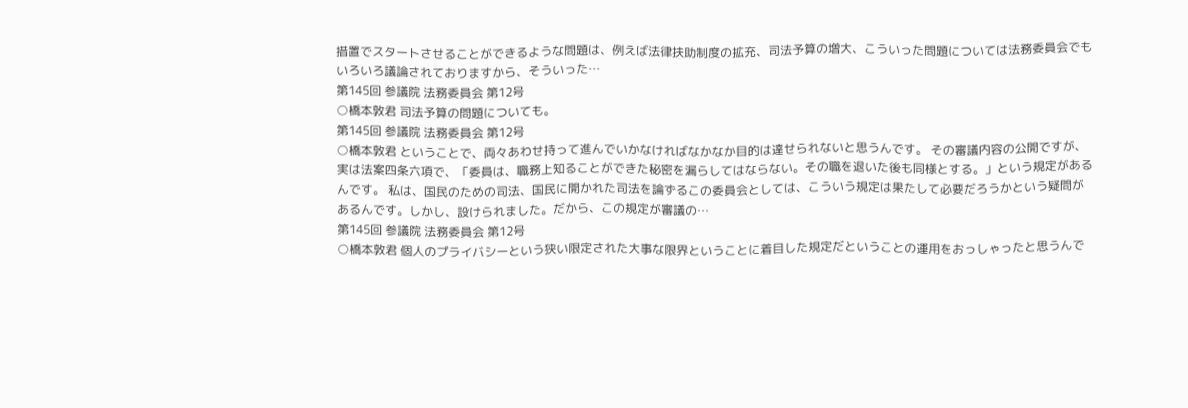措置でスタートさせることができるような問題は、例えば法律扶助制度の拡充、司法予算の増大、こういった問題については法務委員会でもいろいろ議論されておりますから、そういった…
第145回 参議院 法務委員会 第12号
○橋本敦君 司法予算の問題についても。
第145回 参議院 法務委員会 第12号
○橋本敦君 ということで、両々あわせ持って進んでいかなければなかなか目的は達せられないと思うんです。 その審議内容の公開ですが、実は法案四条六項で、「委員は、職務上知ることができた秘密を漏らしてはならない。その職を退いた後も同様とする。」という規定があるんです。 私は、国民のための司法、国民に開かれた司法を論ずるこの委員会としては、こういう規定は果たして必要だろうかという疑問があるんです。しかし、設けられました。だから、この規定が審議の…
第145回 参議院 法務委員会 第12号
○橋本敦君 個人のプライバシーという狭い限定された大事な限界ということに着目した規定だということの運用をおっしゃったと思うんで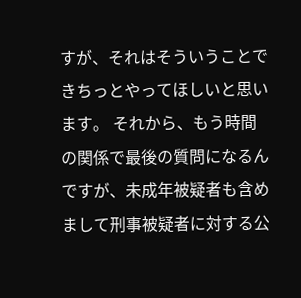すが、それはそういうことできちっとやってほしいと思います。 それから、もう時間の関係で最後の質問になるんですが、未成年被疑者も含めまして刑事被疑者に対する公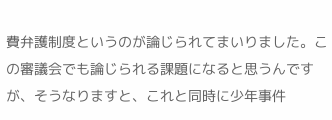費弁護制度というのが論じられてまいりました。この審議会でも論じられる課題になると思うんですが、そうなりますと、これと同時に少年事件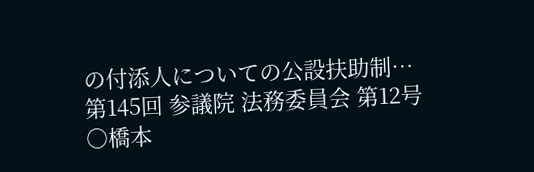の付添人についての公設扶助制…
第145回 参議院 法務委員会 第12号
○橋本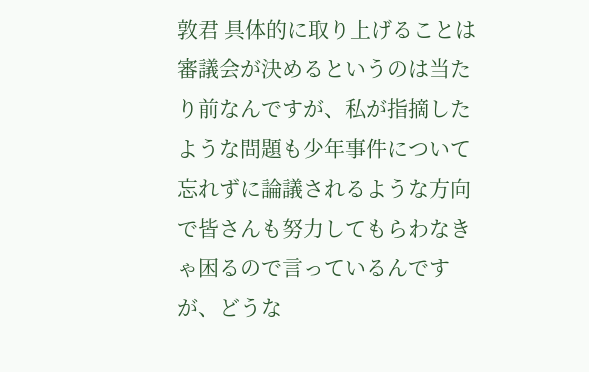敦君 具体的に取り上げることは審議会が決めるというのは当たり前なんですが、私が指摘したような問題も少年事件について忘れずに論議されるような方向で皆さんも努力してもらわなきゃ困るので言っているんですが、どうな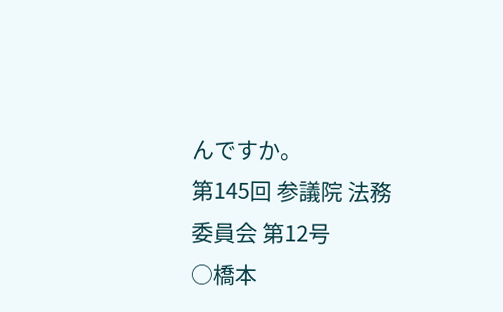んですか。
第145回 参議院 法務委員会 第12号
○橋本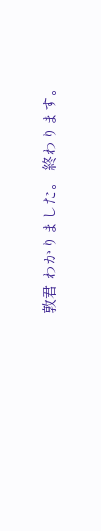敦君 わかりました。 終わります。